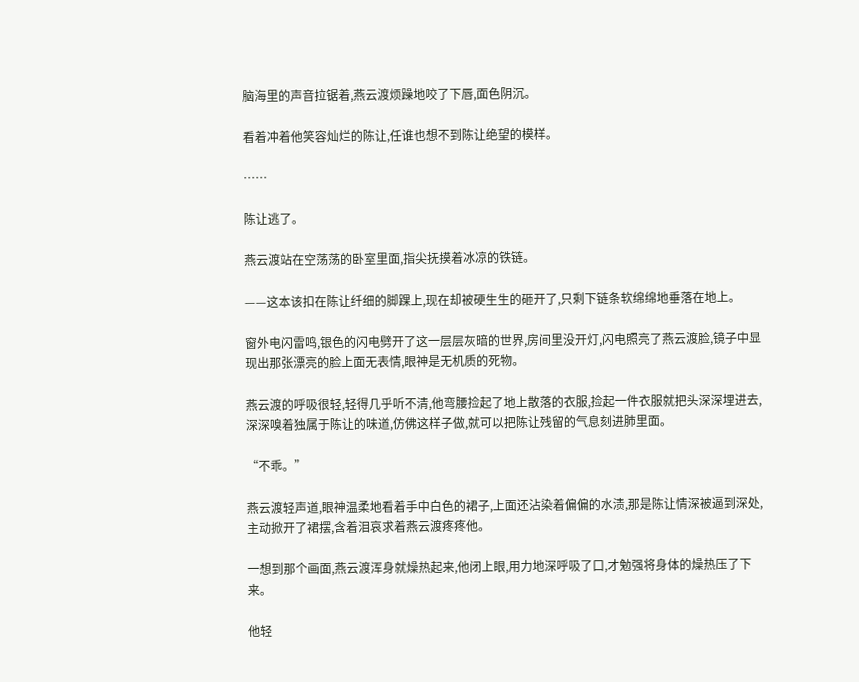脑海里的声音拉锯着,燕云渡烦躁地咬了下唇,面色阴沉。

看着冲着他笑容灿烂的陈让,任谁也想不到陈让绝望的模样。

……

陈让逃了。

燕云渡站在空荡荡的卧室里面,指尖抚摸着冰凉的铁链。

——这本该扣在陈让纤细的脚踝上,现在却被硬生生的砸开了,只剩下链条软绵绵地垂落在地上。

窗外电闪雷鸣,银色的闪电劈开了这一层层灰暗的世界,房间里没开灯,闪电照亮了燕云渡脸,镜子中显现出那张漂亮的脸上面无表情,眼神是无机质的死物。

燕云渡的呼吸很轻,轻得几乎听不清,他弯腰捡起了地上散落的衣服,捡起一件衣服就把头深深埋进去,深深嗅着独属于陈让的味道,仿佛这样子做,就可以把陈让残留的气息刻进肺里面。

“不乖。”

燕云渡轻声道,眼神温柔地看着手中白色的裙子,上面还沾染着偏偏的水渍,那是陈让情深被逼到深处,主动掀开了裙摆,含着泪哀求着燕云渡疼疼他。

一想到那个画面,燕云渡浑身就燥热起来,他闭上眼,用力地深呼吸了口,才勉强将身体的燥热压了下来。

他轻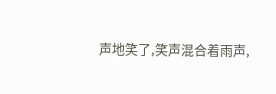声地笑了,笑声混合着雨声,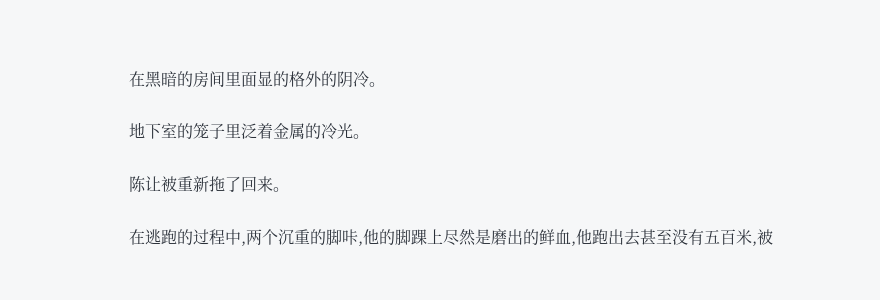在黑暗的房间里面显的格外的阴冷。

地下室的笼子里泛着金属的冷光。

陈让被重新拖了回来。

在逃跑的过程中,两个沉重的脚咔,他的脚踝上尽然是磨出的鲜血,他跑出去甚至没有五百米,被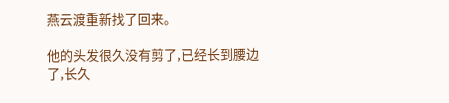燕云渡重新找了回来。

他的头发很久没有剪了,已经长到腰边了,长久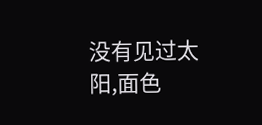没有见过太阳,面色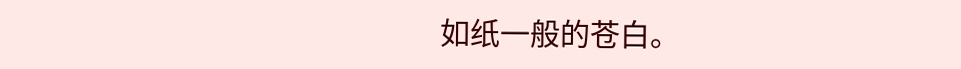如纸一般的苍白。